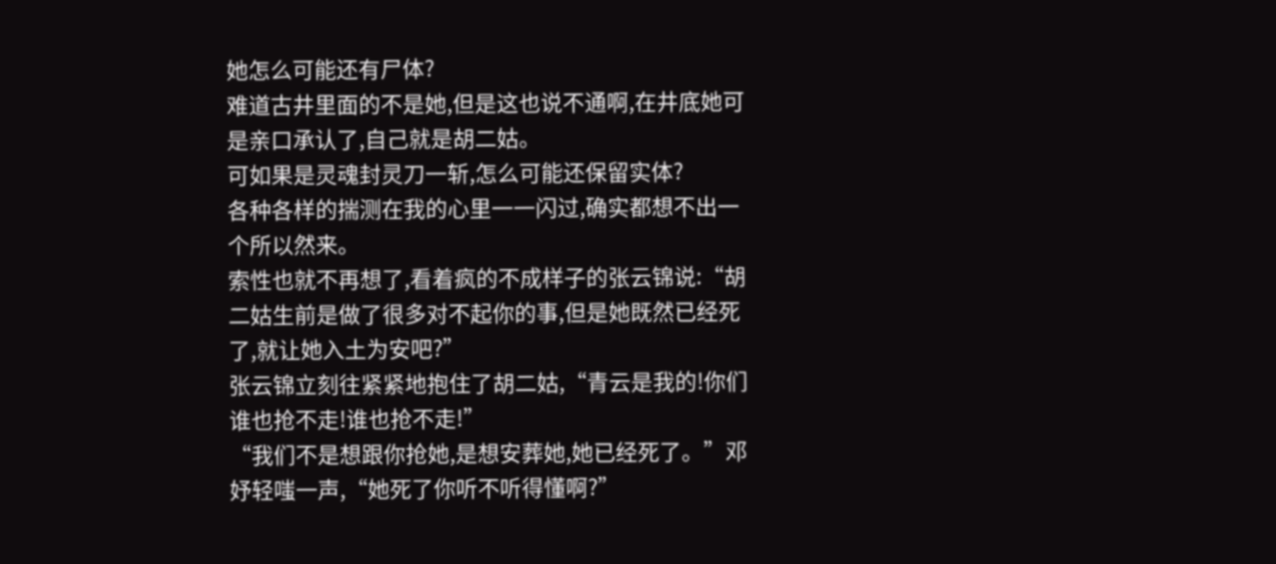她怎么可能还有尸体?
难道古井里面的不是她,但是这也说不通啊,在井底她可是亲口承认了,自己就是胡二姑。
可如果是灵魂封灵刀一斩,怎么可能还保留实体?
各种各样的揣测在我的心里一一闪过,确实都想不出一个所以然来。
索性也就不再想了,看着疯的不成样子的张云锦说:“胡二姑生前是做了很多对不起你的事,但是她既然已经死了,就让她入土为安吧?”
张云锦立刻往紧紧地抱住了胡二姑,“青云是我的!你们谁也抢不走!谁也抢不走!”
“我们不是想跟你抢她,是想安葬她,她已经死了。”邓妤轻嗤一声,“她死了你听不听得懂啊?”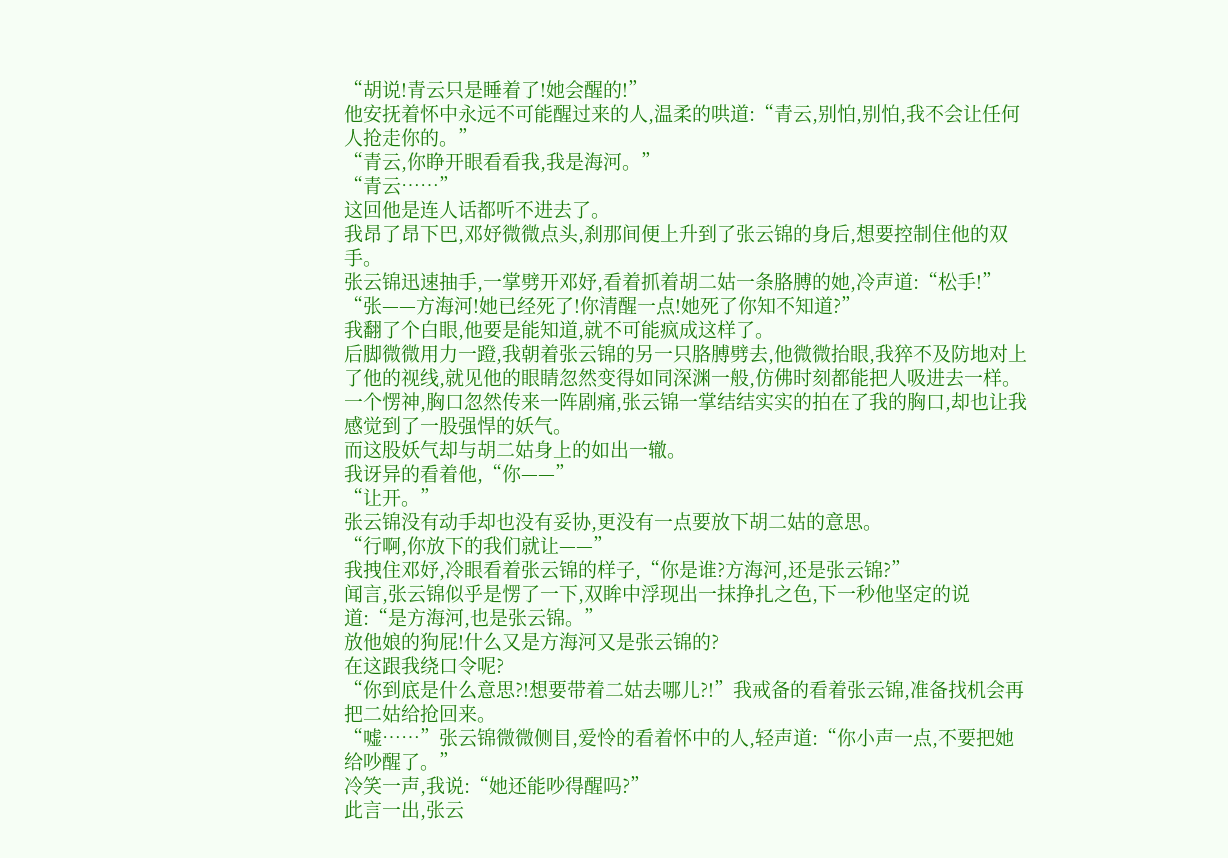“胡说!青云只是睡着了!她会醒的!”
他安抚着怀中永远不可能醒过来的人,温柔的哄道:“青云,别怕,别怕,我不会让任何人抢走你的。”
“青云,你睁开眼看看我,我是海河。”
“青云……”
这回他是连人话都听不进去了。
我昂了昂下巴,邓妤微微点头,刹那间便上升到了张云锦的身后,想要控制住他的双手。
张云锦迅速抽手,一掌劈开邓妤,看着抓着胡二姑一条胳膊的她,冷声道:“松手!”
“张——方海河!她已经死了!你清醒一点!她死了你知不知道?”
我翻了个白眼,他要是能知道,就不可能疯成这样了。
后脚微微用力一蹬,我朝着张云锦的另一只胳膊劈去,他微微抬眼,我猝不及防地对上了他的视线,就见他的眼睛忽然变得如同深渊一般,仿佛时刻都能把人吸进去一样。
一个愣神,胸口忽然传来一阵剧痛,张云锦一掌结结实实的拍在了我的胸口,却也让我感觉到了一股强悍的妖气。
而这股妖气却与胡二姑身上的如出一辙。
我讶异的看着他,“你——”
“让开。”
张云锦没有动手却也没有妥协,更没有一点要放下胡二姑的意思。
“行啊,你放下的我们就让——”
我拽住邓妤,冷眼看着张云锦的样子,“你是谁?方海河,还是张云锦?”
闻言,张云锦似乎是愣了一下,双眸中浮现出一抹挣扎之色,下一秒他坚定的说道:“是方海河,也是张云锦。”
放他娘的狗屁!什么又是方海河又是张云锦的?
在这跟我绕口令呢?
“你到底是什么意思?!想要带着二姑去哪儿?!”我戒备的看着张云锦,准备找机会再把二姑给抢回来。
“嘘……”张云锦微微侧目,爱怜的看着怀中的人,轻声道:“你小声一点,不要把她给吵醒了。”
冷笑一声,我说:“她还能吵得醒吗?”
此言一出,张云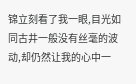锦立刻看了我一眼,目光如同古井一般没有丝毫的波动,却仍然让我的心中一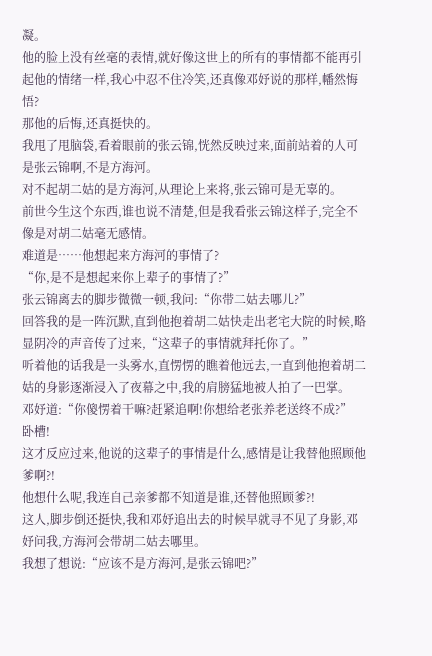凝。
他的脸上没有丝毫的表情,就好像这世上的所有的事情都不能再引起他的情绪一样,我心中忍不住冷笑,还真像邓妤说的那样,幡然悔悟?
那他的后悔,还真挺快的。
我甩了甩脑袋,看着眼前的张云锦,恍然反映过来,面前站着的人可是张云锦啊,不是方海河。
对不起胡二姑的是方海河,从理论上来将,张云锦可是无辜的。
前世今生这个东西,谁也说不清楚,但是我看张云锦这样子,完全不像是对胡二姑毫无感情。
难道是……他想起来方海河的事情了?
“你,是不是想起来你上辈子的事情了?”
张云锦离去的脚步微微一顿,我问:“你带二姑去哪儿?”
回答我的是一阵沉默,直到他抱着胡二姑快走出老宅大院的时候,略显阴冷的声音传了过来,“这辈子的事情就拜托你了。”
听着他的话我是一头雾水,直愣愣的瞧着他远去,一直到他抱着胡二姑的身影逐渐浸入了夜幕之中,我的肩膀猛地被人拍了一巴掌。
邓妤道:“你傻愣着干嘛?赶紧追啊!你想给老张养老送终不成?”
卧槽!
这才反应过来,他说的这辈子的事情是什么,感情是让我替他照顾他爹啊?!
他想什么呢,我连自己亲爹都不知道是谁,还替他照顾爹?!
这人,脚步倒还挺快,我和邓妤追出去的时候早就寻不见了身影,邓妤问我,方海河会带胡二姑去哪里。
我想了想说:“应该不是方海河,是张云锦吧?”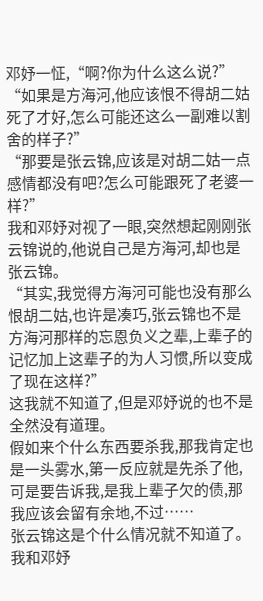邓妤一怔,“啊?你为什么这么说?”
“如果是方海河,他应该恨不得胡二姑死了才好,怎么可能还这么一副难以割舍的样子?”
“那要是张云锦,应该是对胡二姑一点感情都没有吧?怎么可能跟死了老婆一样?”
我和邓妤对视了一眼,突然想起刚刚张云锦说的,他说自己是方海河,却也是张云锦。
“其实,我觉得方海河可能也没有那么恨胡二姑,也许是凑巧,张云锦也不是方海河那样的忘恩负义之辈,上辈子的记忆加上这辈子的为人习惯,所以变成了现在这样?”
这我就不知道了,但是邓妤说的也不是全然没有道理。
假如来个什么东西要杀我,那我肯定也是一头雾水,第一反应就是先杀了他,可是要告诉我,是我上辈子欠的债,那我应该会留有余地,不过……
张云锦这是个什么情况就不知道了。
我和邓妤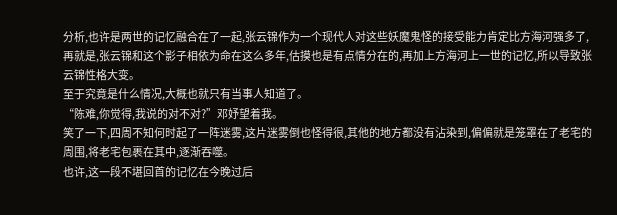分析,也许是两世的记忆融合在了一起,张云锦作为一个现代人对这些妖魔鬼怪的接受能力肯定比方海河强多了,再就是,张云锦和这个影子相依为命在这么多年,估摸也是有点情分在的,再加上方海河上一世的记忆,所以导致张云锦性格大变。
至于究竟是什么情况,大概也就只有当事人知道了。
“陈难,你觉得,我说的对不对?”邓妤望着我。
笑了一下,四周不知何时起了一阵迷雾,这片迷雾倒也怪得很,其他的地方都没有沾染到,偏偏就是笼罩在了老宅的周围,将老宅包裹在其中,逐渐吞噬。
也许,这一段不堪回首的记忆在今晚过后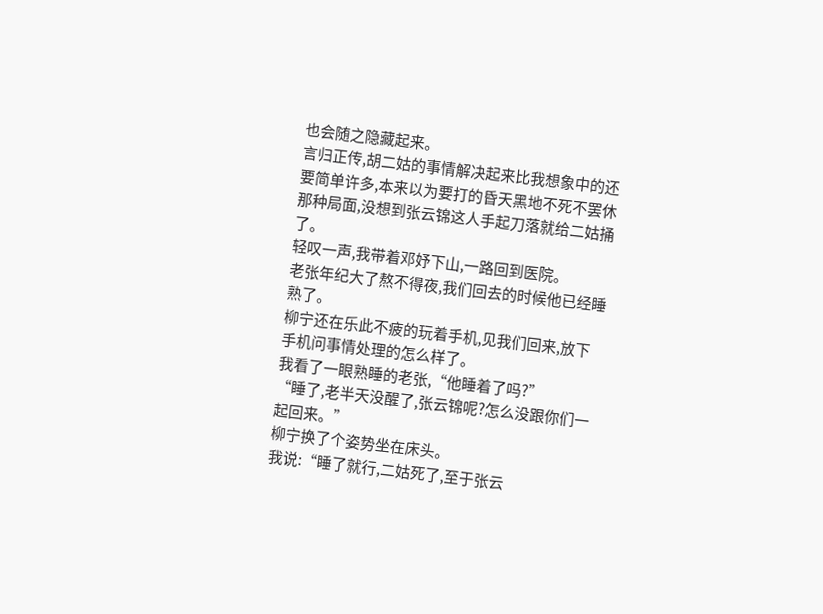也会随之隐藏起来。
言归正传,胡二姑的事情解决起来比我想象中的还要简单许多,本来以为要打的昏天黑地不死不罢休那种局面,没想到张云锦这人手起刀落就给二姑捅了。
轻叹一声,我带着邓妤下山,一路回到医院。
老张年纪大了熬不得夜,我们回去的时候他已经睡熟了。
柳宁还在乐此不疲的玩着手机,见我们回来,放下手机问事情处理的怎么样了。
我看了一眼熟睡的老张,“他睡着了吗?”
“睡了,老半天没醒了,张云锦呢?怎么没跟你们一起回来。”
柳宁换了个姿势坐在床头。
我说:“睡了就行,二姑死了,至于张云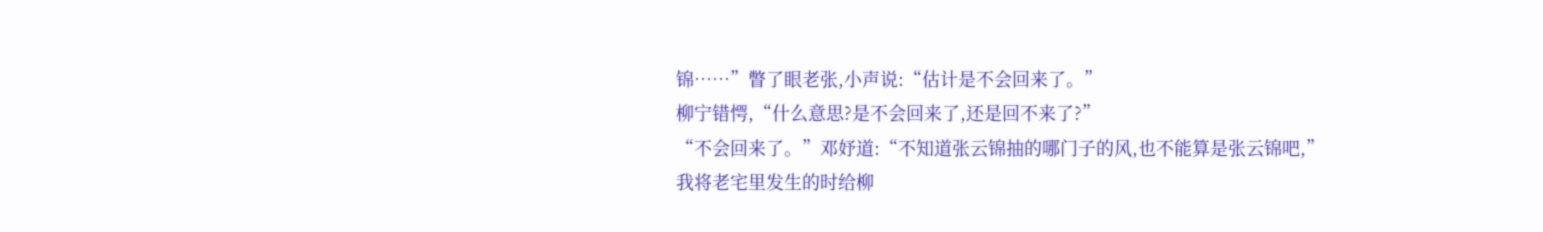锦……”瞥了眼老张,小声说:“估计是不会回来了。”
柳宁错愕,“什么意思?是不会回来了,还是回不来了?”
“不会回来了。”邓妤道:“不知道张云锦抽的哪门子的风,也不能算是张云锦吧,”
我将老宅里发生的时给柳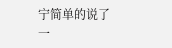宁简单的说了一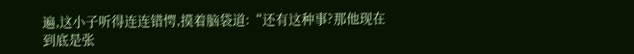遍,这小子听得连连错愕,摸着脑袋道:“还有这种事?那他现在到底是张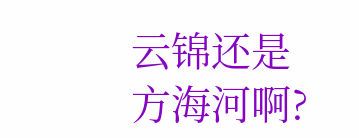云锦还是方海河啊?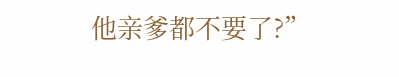他亲爹都不要了?”